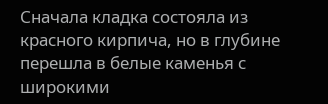Сначала кладка состояла из красного кирпича, но в глубине перешла в белые каменья с широкими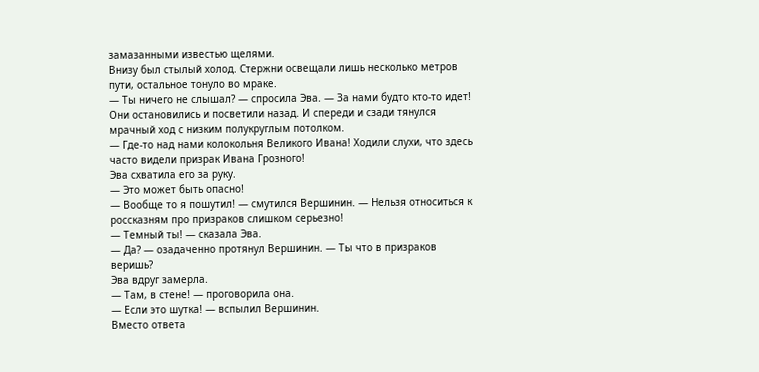замазанными известью щелями.
Внизу был стылый холод. Стержни освещали лишь несколько метров пути, остальное тонуло во мраке.
— Ты ничего не слышал? — спросила Эва. — За нами будто кто-то идет!
Они остановились и посветили назад. И спереди и сзади тянулся мрачный ход с низким полукруглым потолком.
— Где-то над нами колокольня Великого Ивана! Ходили слухи, что здесь часто видели призрак Ивана Грозного!
Эва схватила его за руку.
— Это может быть опасно!
— Вообще то я пошутил! — смутился Вершинин. — Нельзя относиться к россказням про призраков слишком серьезно!
— Темный ты! — сказала Эва.
— Да? — озадаченно протянул Вершинин. — Ты что в призраков веришь?
Эва вдруг замерла.
— Там, в стене! — проговорила она.
— Если это шутка! — вспылил Вершинин.
Вместо ответа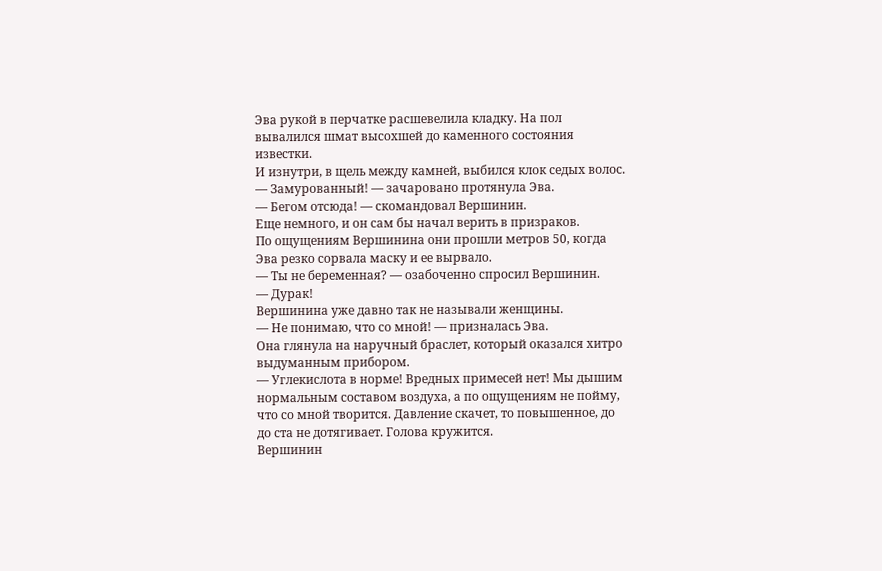Эва рукой в перчатке расшевелила кладку. На пол вывалился шмат высохшей до каменного состояния известки.
И изнутри, в щель между камней, выбился клок седых волос.
— Замурованный! — зачаровано протянула Эва.
— Бегом отсюда! — скомандовал Вершинин.
Еще немного, и он сам бы начал верить в призраков.
По ощущениям Вершинина они прошли метров 50, когда Эва резко сорвала маску и ее вырвало.
— Ты не беременная? — озабоченно спросил Вершинин.
— Дурак!
Вершинина уже давно так не называли женщины.
— Не понимаю, что со мной! — призналась Эва.
Она глянула на наручный браслет, который оказался хитро выдуманным прибором.
— Углекислота в норме! Вредных примесей нет! Мы дышим нормальным составом воздуха, а по ощущениям не пойму, что со мной творится. Давление скачет, то повышенное, до до ста не дотягивает. Голова кружится.
Вершинин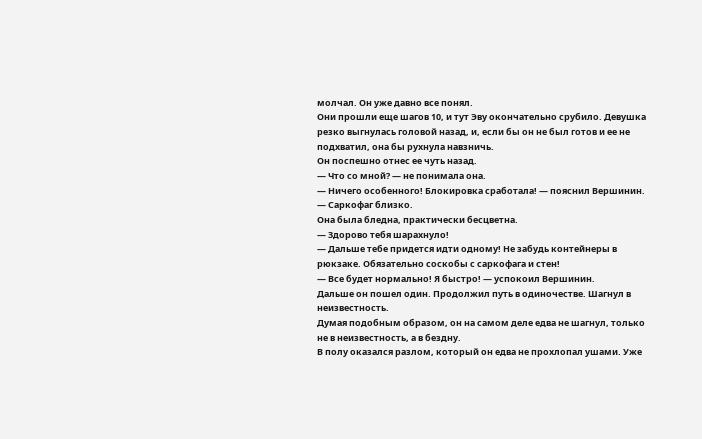молчал. Он уже давно все понял.
Они прошли еще шагов 10, и тут Эву окончательно срубило. Девушка резко выгнулась головой назад, и, если бы он не был готов и ее не подхватил, она бы рухнула навзничь.
Он поспешно отнес ее чуть назад.
— Что со мной? — не понимала она.
— Ничего особенного! Блокировка сработала! — пояснил Вершинин. — Саркофаг близко.
Она была бледна, практически бесцветна.
— Здорово тебя шарахнуло!
— Дальше тебе придется идти одному! Не забудь контейнеры в рюкзаке. Обязательно соскобы с саркофага и стен!
— Все будет нормально! Я быстро! — успокоил Вершинин.
Дальше он пошел один. Продолжил путь в одиночестве. Шагнул в неизвестность.
Думая подобным образом, он на самом деле едва не шагнул, только не в неизвестность, а в бездну.
В полу оказался разлом, который он едва не прохлопал ушами. Уже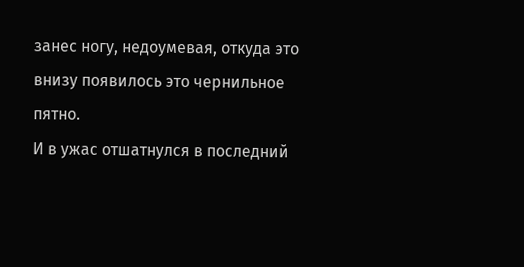занес ногу, недоумевая, откуда это внизу появилось это чернильное пятно.
И в ужас отшатнулся в последний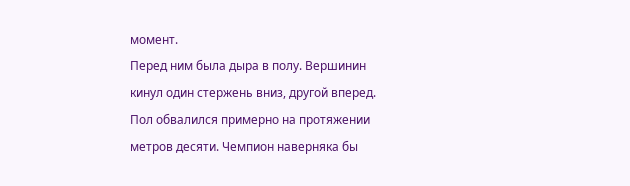момент.
Перед ним была дыра в полу. Вершинин кинул один стержень вниз, другой вперед. Пол обвалился примерно на протяжении метров десяти. Чемпион наверняка бы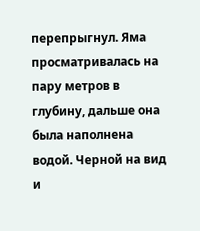перепрыгнул. Яма просматривалась на пару метров в глубину, дальше она была наполнена водой. Черной на вид и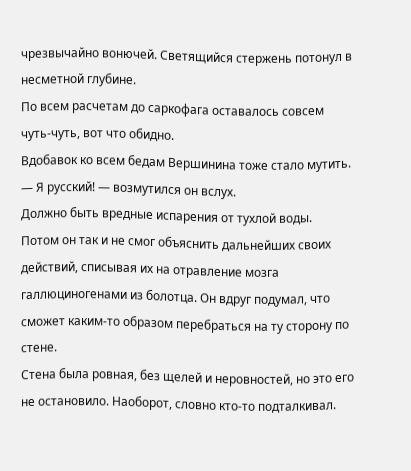чрезвычайно вонючей. Светящийся стержень потонул в несметной глубине.
По всем расчетам до саркофага оставалось совсем чуть-чуть, вот что обидно.
Вдобавок ко всем бедам Вершинина тоже стало мутить.
— Я русский! — возмутился он вслух.
Должно быть вредные испарения от тухлой воды.
Потом он так и не смог объяснить дальнейших своих действий, списывая их на отравление мозга галлюциногенами из болотца. Он вдруг подумал, что сможет каким-то образом перебраться на ту сторону по стене.
Стена была ровная, без щелей и неровностей, но это его не остановило. Наоборот, словно кто-то подталкивал.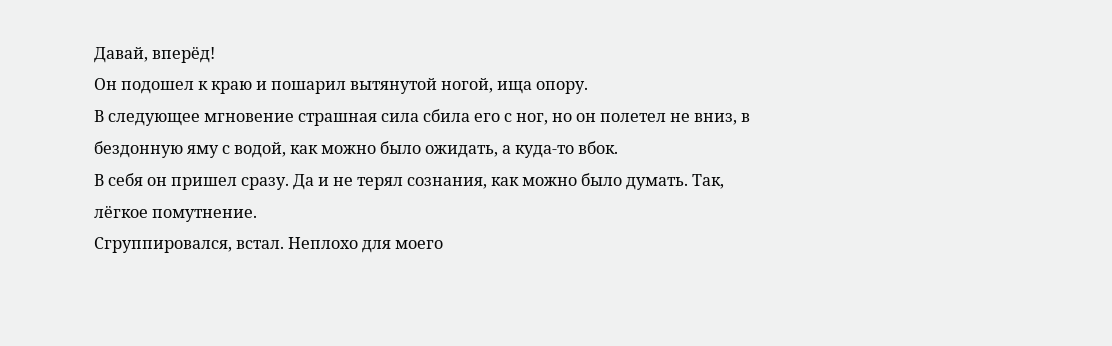Давай, вперёд!
Он подошел к краю и пошарил вытянутой ногой, ища опору.
В следующее мгновение страшная сила сбила его с ног, но он полетел не вниз, в бездонную яму с водой, как можно было ожидать, а куда-то вбок.
В себя он пришел сразу. Да и не терял сознания, как можно было думать. Так, лёгкое помутнение.
Сгруппировался, встал. Неплохо для моего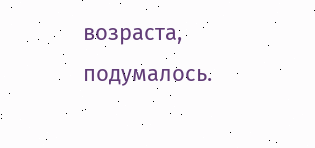возраста, подумалось.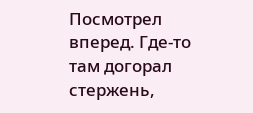Посмотрел вперед. Где-то там догорал стержень,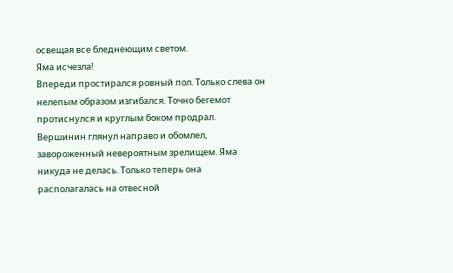освещая все бледнеющим светом.
Яма исчезла!
Впереди простирался ровный пол. Только слева он нелепым образом изгибался. Точно бегемот протиснулся и круглым боком продрал.
Вершинин глянул направо и обомлел, завороженный невероятным зрелищем. Яма никуда не делась. Только теперь она располагалась на отвесной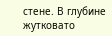стене. В глубине жутковато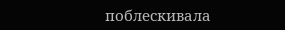поблескивала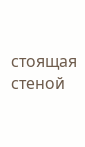стоящая стеной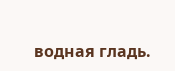водная гладь.